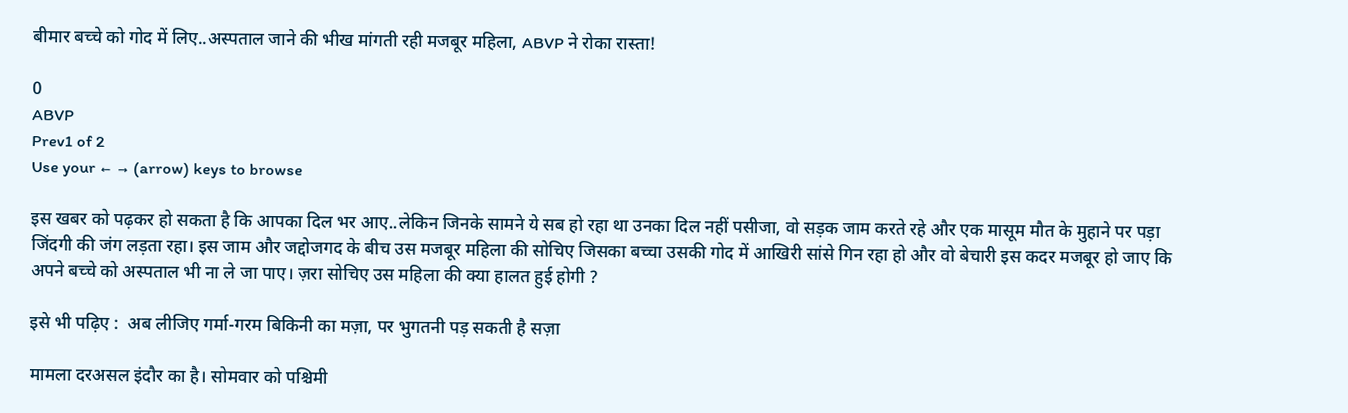बीमार बच्चे को गोद में लिए..अस्पताल जाने की भीख मांगती रही मजबूर महिला, ABVP ने रोका रास्ता!

0
ABVP
Prev1 of 2
Use your ← → (arrow) keys to browse

इस खबर को पढ़कर हो सकता है कि आपका दिल भर आए..लेकिन जिनके सामने ये सब हो रहा था उनका दिल नहीं पसीजा, वो सड़क जाम करते रहे और एक मासूम मौत के मुहाने पर पड़ा जिंदगी की जंग लड़ता रहा। इस जाम और जद्दोजगद के बीच उस मजबूर महिला की सोचिए जिसका बच्चा उसकी गोद में आखिरी सांसे गिन रहा हो और वो बेचारी इस कदर मजबूर हो जाए कि अपने बच्चे को अस्पताल भी ना ले जा पाए। ज़रा सोचिए उस महिला की क्या हालत हुई होगी ?

इसे भी पढ़िए :  अब लीजिए गर्मा-गरम बिकिनी का मज़ा, पर भुगतनी पड़ सकती है सज़ा

मामला दरअसल इंदौर का है। सोमवार को पश्चिमी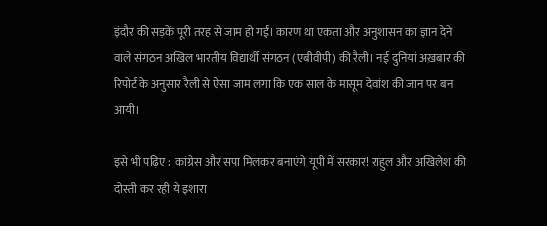इंदौर की सड़कें पूरी तरह से जाम हो गईं। कारण था एकता और अनुशासन का ज्ञान देने वाले संगठन अखिल भारतीय विद्यार्थी संगठन (एबीवीपी) की रैली। नई दुनियां अख़बार की रिपोर्ट के अनुसार रैली से ऐसा जाम लगा कि एक साल के मासूम देवांश की जान पर बन आयी।

इसे भी पढ़िए :  कांग्रेस और सपा मिलकर बनाएंगे यूपी में सरकार! राहुल और अखिलेश की दोस्ती कर रही ये इशारा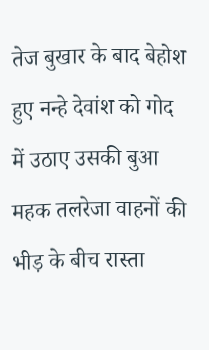तेज बुखार के बाद बेहोश हुए नन्हे देवांश को गोद में उठाए उसकी बुआ महक तलरेजा वाहनों की भीड़ के बीच रास्ता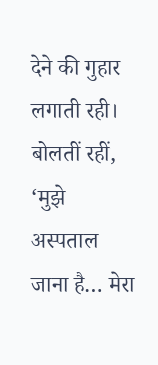देने की गुहार लगाती रही। बोलतीं रहीं, ‘मुझे अस्पताल जाना है… मेरा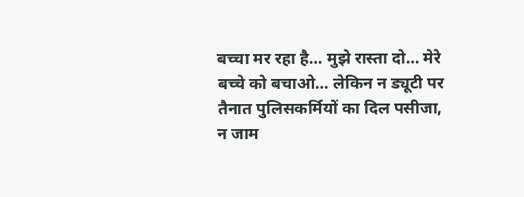बच्चा मर रहा है… मुझे रास्ता दो… मेरे बच्चे को बचाओ… लेकिन न ड्यूटी पर तैनात पुलिसकर्मियों का दिल पसीजा, न जाम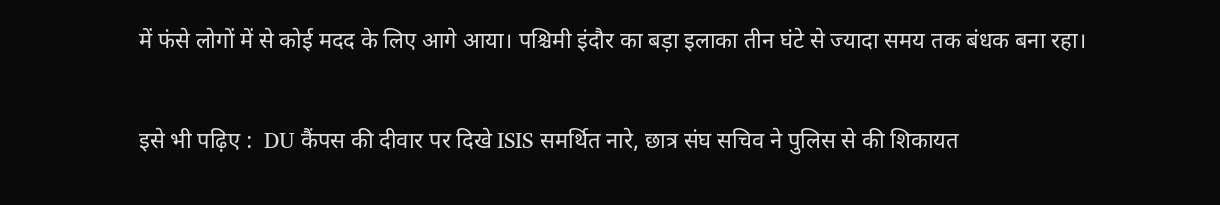में फंसे लोगों में से कोई मदद के लिए आगे आया। पश्चिमी इंदौर का बड़ा इलाका तीन घंटे से ज्यादा समय तक बंधक बना रहा।

इसे भी पढ़िए :  DU कैंपस की दीवार पर दिखे ISIS समर्थित नारे, छात्र संघ सचिव ने पुलिस से की शिकायत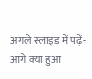अगले स्लाइड में पढ़ें- आगे क्या हुआ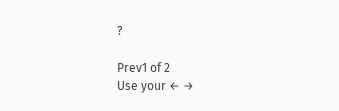?

Prev1 of 2
Use your ← →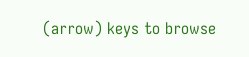(arrow) keys to browse